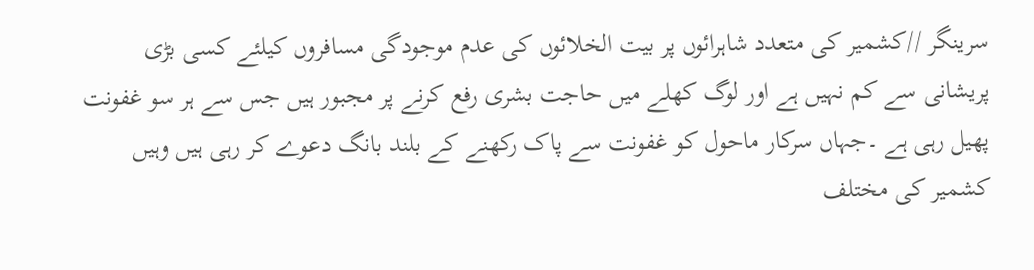سرینگر //کشمیر کی متعدد شاہرائوں پر بیت الخلائوں کی عدم موجودگی مسافروں کیلئے کسی بڑی پریشانی سے کم نہیں ہے اور لوگ کھلے میں حاجت بشری رفع کرنے پر مجبور ہیں جس سے ہر سو غفونت پھیل رہی ہے ۔جہاں سرکار ماحول کو غفونت سے پاک رکھنے کے بلند بانگ دعوے کر رہی ہیں وہیں کشمیر کی مختلف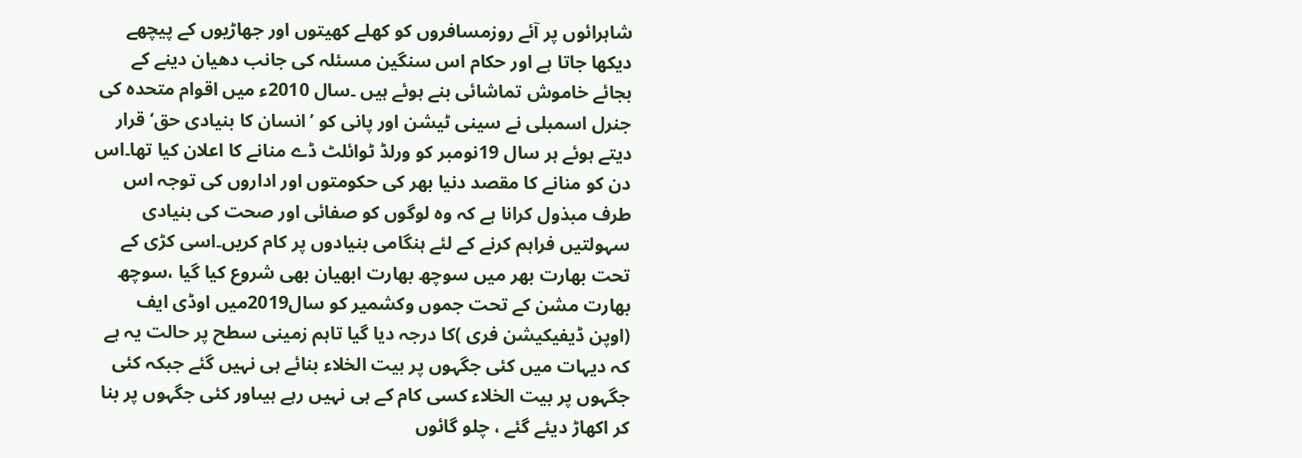شاہرائوں پر آئے روزمسافروں کو کھلے کھیتوں اور جھاڑیوں کے پیچھے دیکھا جاتا ہے اور حکام اس سنگین مسئلہ کی جانب دھیان دینے کے بجائے خاموش تماشائی بنے ہوئے ہیں ۔سال 2010ء میں اقوام متحدہ کی جنرل اسمبلی نے سینی ٹیشن اور پانی کو ’انسان کا بنیادی حق‘ قرار دیتے ہوئے ہر سال 19نومبر کو ورلڈ ٹوائلٹ ڈے منانے کا اعلان کیا تھا۔اس دن کو منانے کا مقصد دنیا بھر کی حکومتوں اور اداروں کی توجہ اس طرف مبذول کرانا ہے کہ وہ لوگوں کو صفائی اور صحت کی بنیادی سہولتیں فراہم کرنے کے لئے ہنگامی بنیادوں پر کام کریں۔اسی کڑی کے تحت بھارت بھر میں سوچھ بھارت ابھیان بھی شروع کیا گیا ،سوچھ بھارت مشن کے تحت جموں وکشمیر کو سال2019میں اوڈی ایف (اوپن ڈیفیکیشن فری )کا درجہ دیا گیا تاہم زمینی سطح پر حالت یہ ہے کہ دیہات میں کئی جگہوں پر بیت الخلاء بنائے ہی نہیں گئے جبکہ کئی جگہوں پر بیت الخلاء کسی کام کے ہی نہیں رہے ہیںاور کئی جگہوں پر بنا کر اکھاڑ دیئے گئے ، چلو گائوں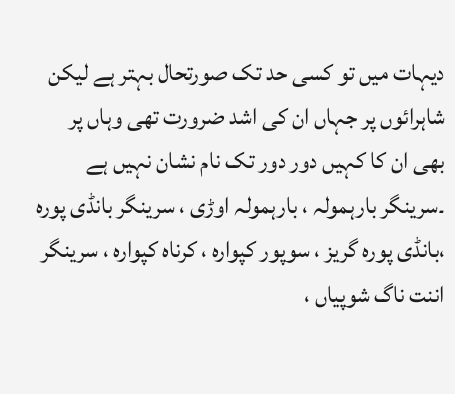دیہات میں تو کسی حد تک صورتحال بہتر ہے لیکن شاہرائوں پر جہاں ان کی اشد ضرورت تھی وہاں پر بھی ان کا کہیں دور دور تک نام نشان نہیں ہے ۔سرینگر بارہمولہ ، بارہمولہ اوڑی ، سرینگر بانڈی پورہ ،بانڈی پورہ گریز ، سوپور کپوارہ ، کرناہ کپوارہ ، سرینگر اننت ناگ شوپیاں ،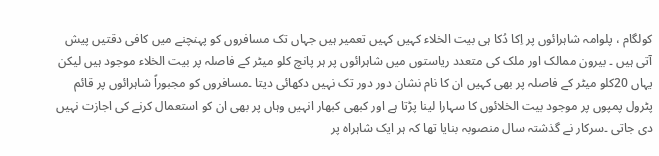کولگام ، پلوامہ شاہرائوں پر اِکا دُکا ہی بیت الخلاء کہیں کہیں تعمیر ہیں جہاں تک مسافروں کو پہنچنے میں کافی دقتیں پیش آتی ہیں ۔ بیرون ممالک اور ملک کی متعدد ریاستوں میں شاہرائوں پر ہر پانچ کلو میٹر کے فاصلہ پر بیت الخلاء موجود ہیں لیکن یہاں 20کلو میٹر کے فاصلہ پر بھی کہیں ان کا نام نشان دور دور تک نہیں دکھائی دیتا ۔مسافروں کو مجبوراً شاہرائوں پر قائم پٹرول پمپوں پر موجود بیت الخلائوں کا سہارا لینا پڑتا ہے اور کبھی کبھار انہیں وہاں پر بھی ان کو استعمال کرنے کی اجازت نہیں دی جاتی ۔سرکار نے گذشتہ سال منصوبہ بنایا تھا کہ ہر ایک شاہراہ پر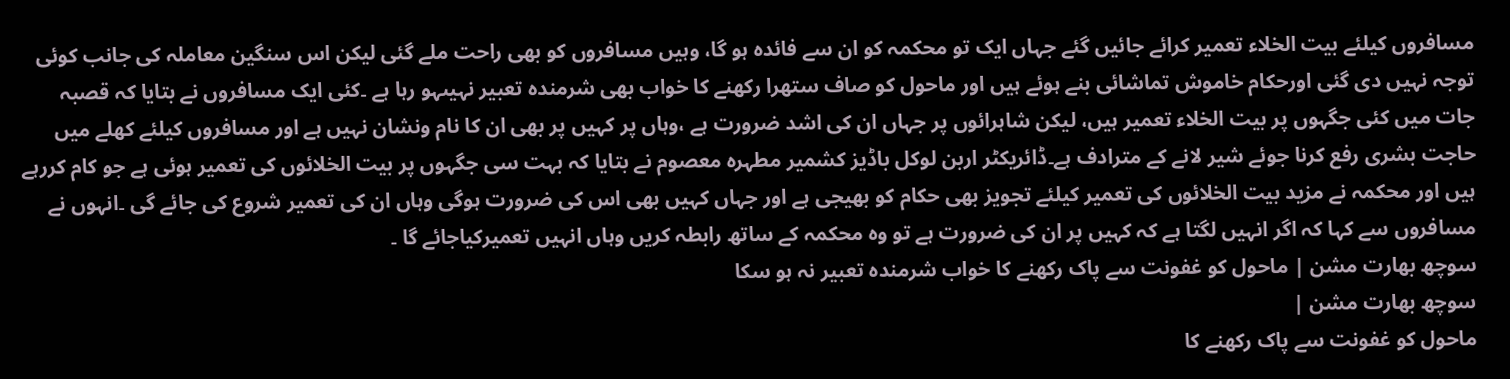مسافروں کیلئے بیت الخلاء تعمیر کرائے جائیں گئے جہاں ایک تو محکمہ کو ان سے فائدہ ہو گا، وہیں مسافروں کو بھی راحت ملے گئی لیکن اس سنگین معاملہ کی جانب کوئی توجہ نہیں دی گئی اورحکام خاموش تماشائی بنے ہوئے ہیں اور ماحول کو صاف ستھرا رکھنے کا خواب بھی شرمندہ تعبیر نہیںہو رہا ہے ۔کئی ایک مسافروں نے بتایا کہ قصبہ جات میں کئی جگہوں پر بیت الخلاء تعمیر ہیں، لیکن شاہرائوں پر جہاں ان کی اشد ضرورت ہے ،وہاں پر کہیں پر بھی ان کا نام ونشان نہیں ہے اور مسافروں کیلئے کھلے میں حاجت بشری رفع کرنا جوئے شیر لانے کے مترادف ہے۔ڈائریکٹر اربن لوکل باڈیز کشمیر مطہرہ معصوم نے بتایا کہ بہت سی جگہوں پر بیت الخلائوں کی تعمیر ہوئی ہے جو کام کررہے ہیں اور محکمہ نے مزید بیت الخلائوں کی تعمیر کیلئے تجویز بھی حکام کو بھیجی ہے اور جہاں کہیں بھی اس کی ضرورت ہوگی وہاں ان کی تعمیر شروع کی جائے گی ۔انہوں نے مسافروں سے کہا کہ اگر انہیں لگتا ہے کہ کہیں پر ان کی ضرورت ہے تو وہ محکمہ کے ساتھ رابطہ کریں وہاں انہیں تعمیرکیاجائے گا ۔
سوچھ بھارت مشن | ماحول کو غفونت سے پاک رکھنے کا خواب شرمندہ تعبیر نہ ہو سکا
سوچھ بھارت مشن |
ماحول کو غفونت سے پاک رکھنے کا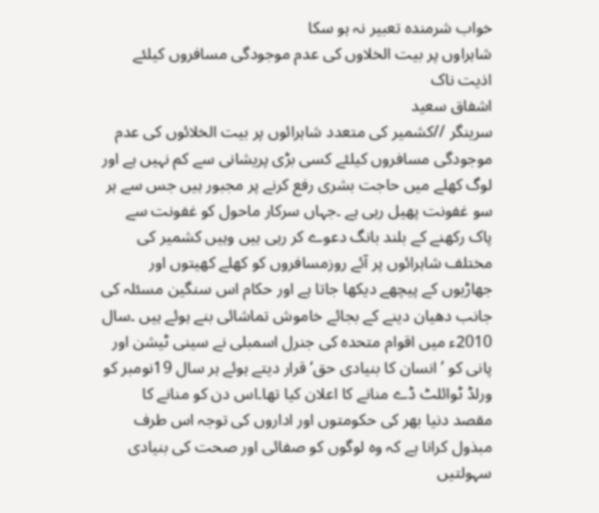خواب شرمندہ تعبیر نہ ہو سکا
شاہراوں پر بیت الخلاوں کی عدم موجودگی مسافروں کیلئے اذیت ناک
اشفاق سعید
سرینگر //کشمیر کی متعدد شاہرائوں پر بیت الخلائوں کی عدم موجودگی مسافروں کیلئے کسی بڑی پریشانی سے کم نہیں ہے اور لوگ کھلے میں حاجت بشری رفع کرنے پر مجبور ہیں جس سے ہر سو غفونت پھیل رہی ہے ۔جہاں سرکار ماحول کو غفونت سے پاک رکھنے کے بلند بانگ دعوے کر رہی ہیں وہیں کشمیر کی مختلف شاہرائوں پر آئے روزمسافروں کو کھلے کھیتوں اور جھاڑیوں کے پیچھے دیکھا جاتا ہے اور حکام اس سنگین مسئلہ کی جانب دھیان دینے کے بجائے خاموش تماشائی بنے ہوئے ہیں ۔سال 2010ء میں اقوام متحدہ کی جنرل اسمبلی نے سینی ٹیشن اور پانی کو ’انسان کا بنیادی حق‘ قرار دیتے ہوئے ہر سال 19نومبر کو ورلڈ ٹوائلٹ ڈے منانے کا اعلان کیا تھا۔اس دن کو منانے کا مقصد دنیا بھر کی حکومتوں اور اداروں کی توجہ اس طرف مبذول کرانا ہے کہ وہ لوگوں کو صفائی اور صحت کی بنیادی سہولتیں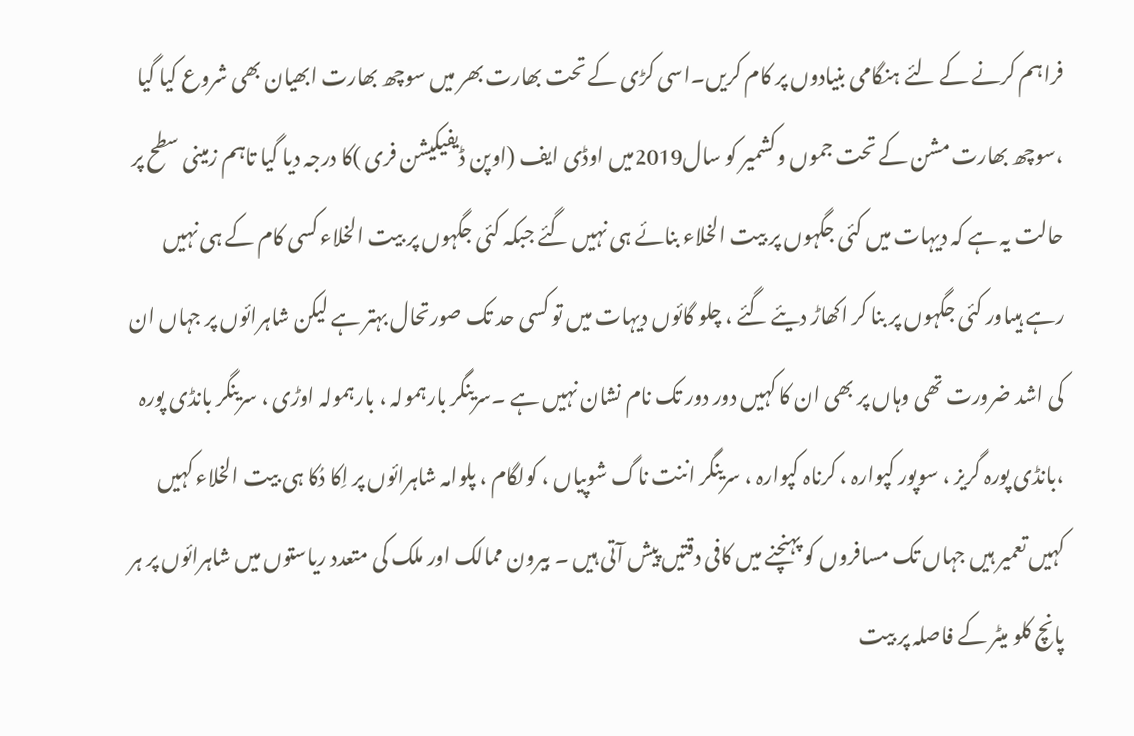فراہم کرنے کے لئے ہنگامی بنیادوں پر کام کریں۔اسی کڑی کے تحت بھارت بھر میں سوچھ بھارت ابھیان بھی شروع کیا گیا ،سوچھ بھارت مشن کے تحت جموں وکشمیر کو سال2019میں اوڈی ایف (اوپن ڈیفیکیشن فری )کا درجہ دیا گیا تاہم زمینی سطح پر حالت یہ ہے کہ دیہات میں کئی جگہوں پر بیت الخلاء بنائے ہی نہیں گئے جبکہ کئی جگہوں پر بیت الخلاء کسی کام کے ہی نہیں رہے ہیںاور کئی جگہوں پر بنا کر اکھاڑ دیئے گئے ، چلو گائوں دیہات میں تو کسی حد تک صورتحال بہتر ہے لیکن شاہرائوں پر جہاں ان کی اشد ضرورت تھی وہاں پر بھی ان کا کہیں دور دور تک نام نشان نہیں ہے ۔سرینگر بارہمولہ ، بارہمولہ اوڑی ، سرینگر بانڈی پورہ ،بانڈی پورہ گریز ، سوپور کپوارہ ، کرناہ کپوارہ ، سرینگر اننت ناگ شوپیاں ، کولگام ، پلوامہ شاہرائوں پر اِکا دُکا ہی بیت الخلاء کہیں کہیں تعمیر ہیں جہاں تک مسافروں کو پہنچنے میں کافی دقتیں پیش آتی ہیں ۔ بیرون ممالک اور ملک کی متعدد ریاستوں میں شاہرائوں پر ہر پانچ کلو میٹر کے فاصلہ پر بیت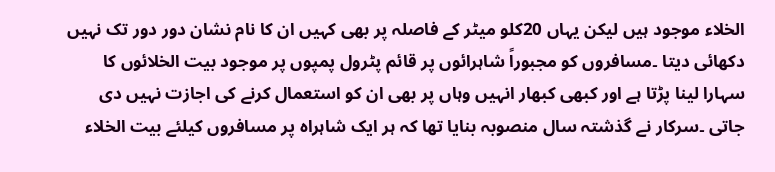الخلاء موجود ہیں لیکن یہاں 20کلو میٹر کے فاصلہ پر بھی کہیں ان کا نام نشان دور دور تک نہیں دکھائی دیتا ۔مسافروں کو مجبوراً شاہرائوں پر قائم پٹرول پمپوں پر موجود بیت الخلائوں کا سہارا لینا پڑتا ہے اور کبھی کبھار انہیں وہاں پر بھی ان کو استعمال کرنے کی اجازت نہیں دی جاتی ۔سرکار نے گذشتہ سال منصوبہ بنایا تھا کہ ہر ایک شاہراہ پر مسافروں کیلئے بیت الخلاء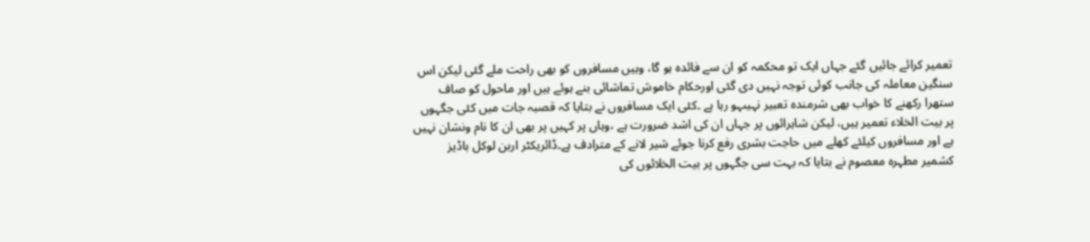تعمیر کرائے جائیں گئے جہاں ایک تو محکمہ کو ان سے فائدہ ہو گا، وہیں مسافروں کو بھی راحت ملے گئی لیکن اس سنگین معاملہ کی جانب کوئی توجہ نہیں دی گئی اورحکام خاموش تماشائی بنے ہوئے ہیں اور ماحول کو صاف ستھرا رکھنے کا خواب بھی شرمندہ تعبیر نہیںہو رہا ہے ۔کئی ایک مسافروں نے بتایا کہ قصبہ جات میں کئی جگہوں پر بیت الخلاء تعمیر ہیں، لیکن شاہرائوں پر جہاں ان کی اشد ضرورت ہے ،وہاں پر کہیں پر بھی ان کا نام ونشان نہیں ہے اور مسافروں کیلئے کھلے میں حاجت بشری رفع کرنا جوئے شیر لانے کے مترادف ہے۔ڈائریکٹر اربن لوکل باڈیز کشمیر مطہرہ معصوم نے بتایا کہ بہت سی جگہوں پر بیت الخلائوں کی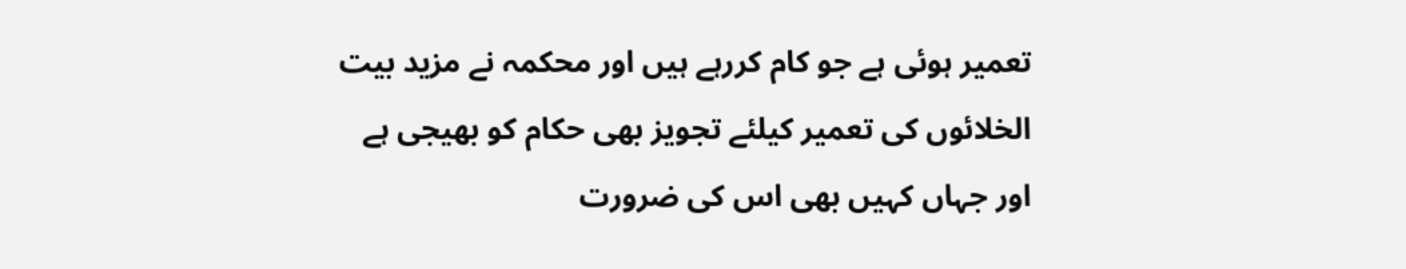تعمیر ہوئی ہے جو کام کررہے ہیں اور محکمہ نے مزید بیت الخلائوں کی تعمیر کیلئے تجویز بھی حکام کو بھیجی ہے اور جہاں کہیں بھی اس کی ضرورت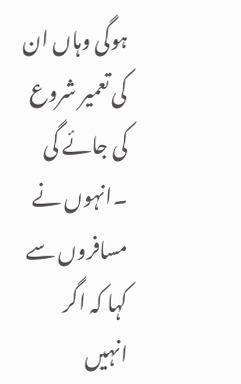ہوگی وہاں ان کی تعمیر شروع کی جائے گی ۔انہوں نے مسافروں سے کہا کہ اگر انہیں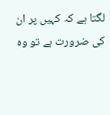لگتا ہے کہ کہیں پر ان کی ضرورت ہے تو وہ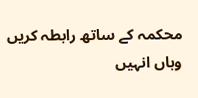محکمہ کے ساتھ رابطہ کریں وہاں انہیں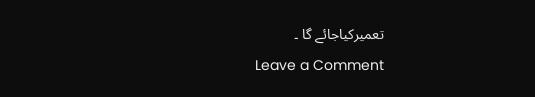تعمیرکیاجائے گا ۔
Leave a Comment